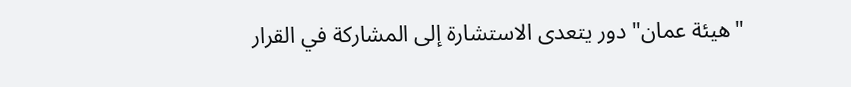"هيئة عمان" دور يتعدى الاستشارة إلى المشاركة في القرار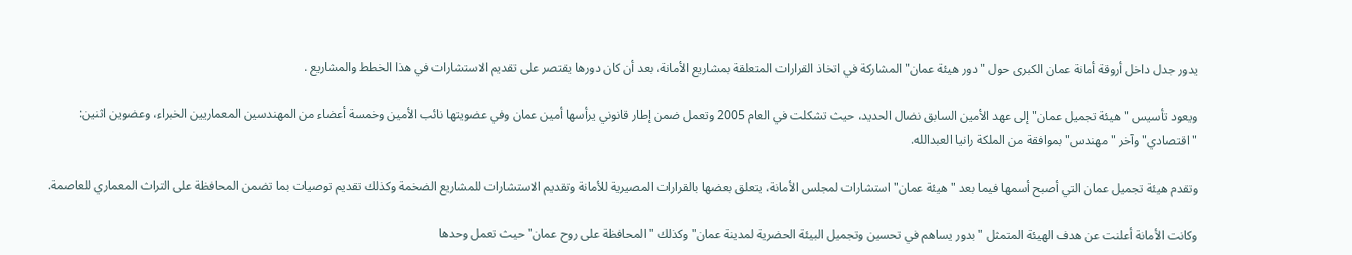يدور جدل داخل أروقة أمانة عمان الكبرى حول "دور هيئة عمان" المشاركة في اتخاذ القرارات المتعلقة بمشاريع الأمانة، بعد أن كان دورها يقتصر على تقديم الاستشارات في هذا الخطط والمشاريع .

ويعود تأسيس "هيئة تجميل عمان" إلى عهد الأمين السابق نضال الحديد، حيث تشكلت في العام 2005 وتعمل ضمن إطار قانوني يرأسها أمين عمان وفي عضويتها نائب الأمين وخمسة أعضاء من المهندسين المعماريين الخبراء، وعضوين اثنين: "اقتصادي" وآخر "مهندس" بموافقة من الملكة رانيا العبدالله.

وتقدم هيئة تجميل عمان التي أصبح أسمها فيما بعد "هيئة عمان" استشارات لمجلس الأمانة، يتعلق بعضها بالقرارات المصيرية للأمانة وتقديم الاستشارات للمشاريع الضخمة وكذلك تقديم توصيات بما تضمن المحافظة على التراث المعماري للعاصمة.

وكانت الأمانة أعلنت عن هدف الهيئة المتمثل "بدور يساهم في تحسين وتجميل البيئة الحضرية لمدينة عمان" وكذلك "المحافظة على روح عمان" حيث تعمل وحدها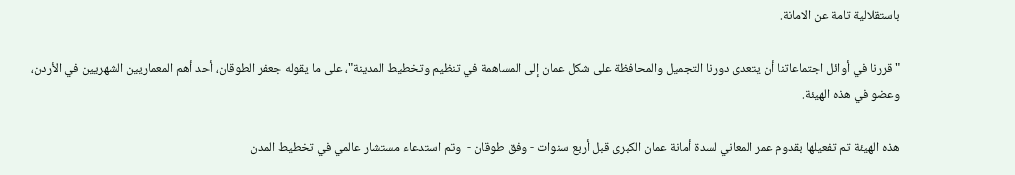باستقلالية تامة عن الامانة.

"قررنا في أوائل اجتماعاتنا أن يتعدى دورنا التجميل والمحافظة على شكل عمان إلى المساهمة في تنظيم وتخطيط المدينة"، على ما يقوله جعفر الطوقان، أحد أهم المعماريين الشهريين في الأردن، وعضو في هذه الهيئة.

هذه الهيئة تم تفعيلها بقدوم عمر المعاني لسدة أمانة عمان الكبرى قبل أربع سنوات - وفق طوقان -  وتم استدعاء مستشار عالمي في تخطيط المدن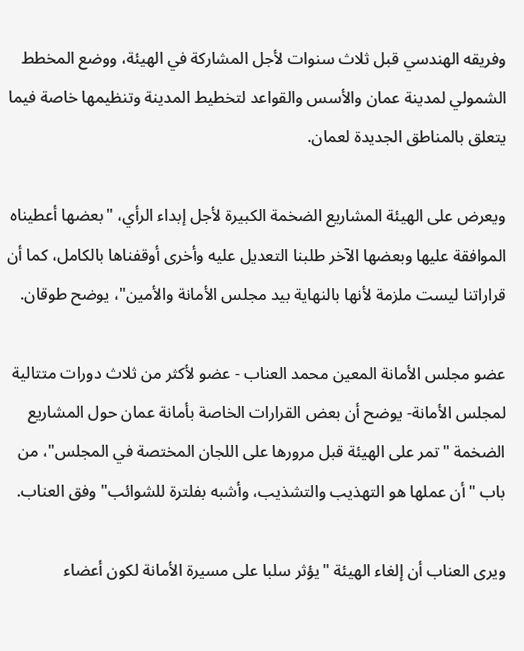وفريقه الهندسي قبل ثلاث سنوات لأجل المشاركة في الهيئة، ووضع المخطط الشمولي لمدينة عمان والأسس والقواعد لتخطيط المدينة وتنظيمها خاصة فيما يتعلق بالمناطق الجديدة لعمان.

ويعرض على الهيئة المشاريع الضخمة الكبيرة لأجل إبداء الرأي، "بعضها أعطيناه الموافقة عليها وبعضها الآخر طلبنا التعديل عليه وأخرى أوقفناها بالكامل، كما أن قراراتنا ليست ملزمة لأنها بالنهاية بيد مجلس الأمانة والأمين"، يوضح طوقان.

عضو مجلس الأمانة المعين محمد العناب - عضو لأكثر من ثلاث دورات متتالية لمجلس الأمانة- يوضح أن بعض القرارات الخاصة بأمانة عمان حول المشاريع الضخمة "تمر على الهيئة قبل مرورها على اللجان المختصة في المجلس"، من باب "أن عملها هو التهذيب والتشذيب، وأشبه بفلترة للشوائب" وفق العناب.

ويرى العناب أن إلغاء الهيئة "يؤثر سلبا على مسيرة الأمانة لكون أعضاء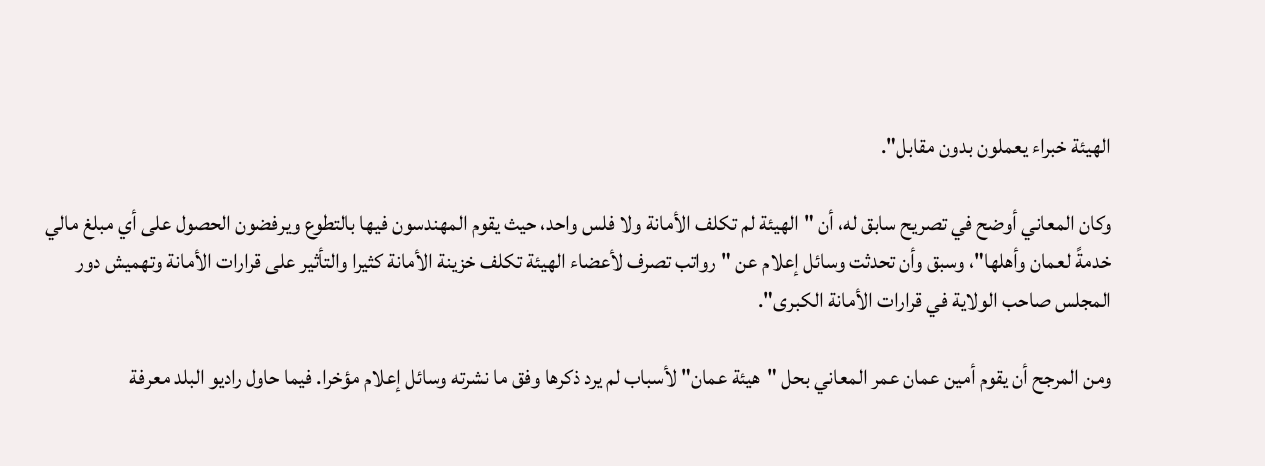الهيئة خبراء يعملون بدون مقابل".

وكان المعاني أوضح في تصريح سابق له، أن "الهيئة لم تكلف الأمانة ولا فلس واحد، حيث يقوم المهندسون فيها بالتطوع ويرفضون الحصول على أي مبلغ مالي خدمةً لعمان وأهلها"، وسبق وأن تحدثت وسائل إعلام عن "رواتب تصرف لأعضاء الهيئة تكلف خزينة الأمانة كثيرا والتأثير على قرارات الأمانة وتهميش دور المجلس صاحب الولاية في قرارات الأمانة الكبرى".

ومن المرجح أن يقوم أمين عمان عمر المعاني بحل "هيئة عمان" لأسباب لم يرد ذكرها وفق ما نشرته وسائل إعلام مؤخرا. فيما حاول راديو البلد معرفة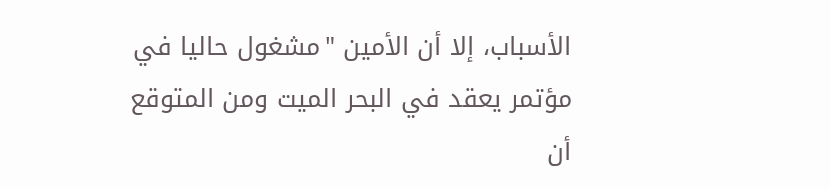الأسباب، إلا أن الأمين "مشغول حاليا في مؤتمر يعقد في البحر الميت ومن المتوقع أن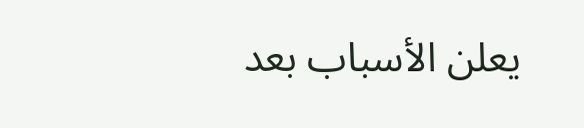يعلن الأسباب بعد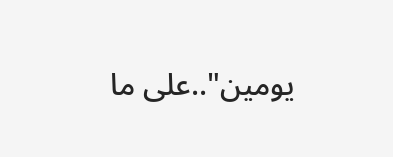يومين"..على ما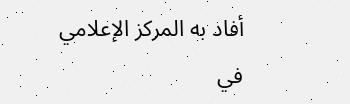أفاد به المركز الإعلامي في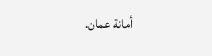أمانة عمان.